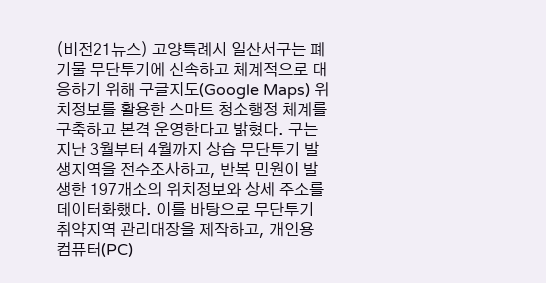(비전21뉴스) 고양특례시 일산서구는 폐기물 무단투기에 신속하고 체계적으로 대응하기 위해 구글지도(Google Maps) 위치정보를 활용한 스마트 청소행정 체계를 구축하고 본격 운영한다고 밝혔다. 구는 지난 3월부터 4월까지 상습 무단투기 발생지역을 전수조사하고, 반복 민원이 발생한 197개소의 위치정보와 상세 주소를 데이터화했다. 이를 바탕으로 무단투기 취약지역 관리대장을 제작하고, 개인용 컴퓨터(PC)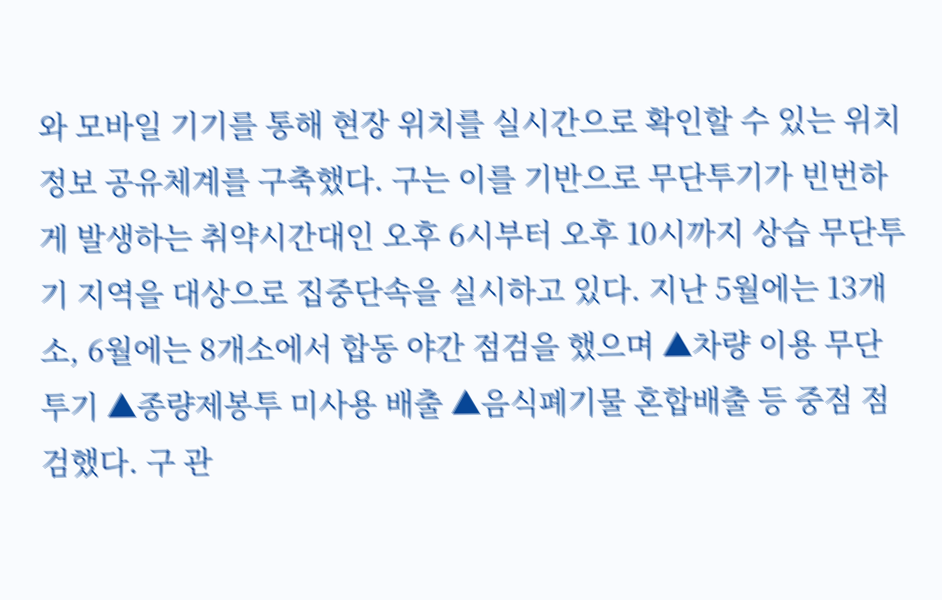와 모바일 기기를 통해 현장 위치를 실시간으로 확인할 수 있는 위치정보 공유체계를 구축했다. 구는 이를 기반으로 무단투기가 빈번하게 발생하는 취약시간대인 오후 6시부터 오후 10시까지 상습 무단투기 지역을 대상으로 집중단속을 실시하고 있다. 지난 5월에는 13개소, 6월에는 8개소에서 합동 야간 점검을 했으며 ▲차량 이용 무단투기 ▲종량제봉투 미사용 배출 ▲음식폐기물 혼합배출 등 중점 점검했다. 구 관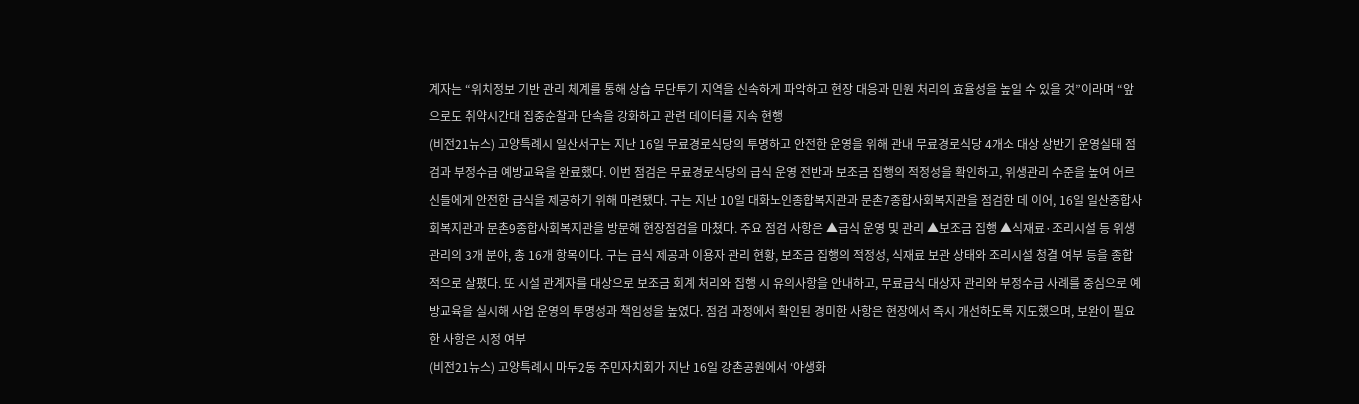계자는 “위치정보 기반 관리 체계를 통해 상습 무단투기 지역을 신속하게 파악하고 현장 대응과 민원 처리의 효율성을 높일 수 있을 것”이라며 “앞으로도 취약시간대 집중순찰과 단속을 강화하고 관련 데이터를 지속 현행
(비전21뉴스) 고양특례시 일산서구는 지난 16일 무료경로식당의 투명하고 안전한 운영을 위해 관내 무료경로식당 4개소 대상 상반기 운영실태 점검과 부정수급 예방교육을 완료했다. 이번 점검은 무료경로식당의 급식 운영 전반과 보조금 집행의 적정성을 확인하고, 위생관리 수준을 높여 어르신들에게 안전한 급식을 제공하기 위해 마련됐다. 구는 지난 10일 대화노인종합복지관과 문촌7종합사회복지관을 점검한 데 이어, 16일 일산종합사회복지관과 문촌9종합사회복지관을 방문해 현장점검을 마쳤다. 주요 점검 사항은 ▲급식 운영 및 관리 ▲보조금 집행 ▲식재료·조리시설 등 위생관리의 3개 분야, 총 16개 항목이다. 구는 급식 제공과 이용자 관리 현황, 보조금 집행의 적정성, 식재료 보관 상태와 조리시설 청결 여부 등을 종합적으로 살폈다. 또 시설 관계자를 대상으로 보조금 회계 처리와 집행 시 유의사항을 안내하고, 무료급식 대상자 관리와 부정수급 사례를 중심으로 예방교육을 실시해 사업 운영의 투명성과 책임성을 높였다. 점검 과정에서 확인된 경미한 사항은 현장에서 즉시 개선하도록 지도했으며, 보완이 필요한 사항은 시정 여부
(비전21뉴스) 고양특례시 마두2동 주민자치회가 지난 16일 강촌공원에서 ‘야생화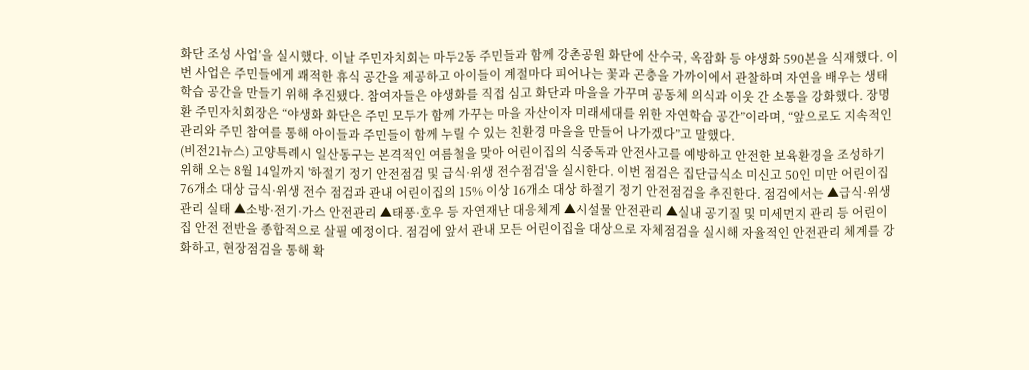화단 조성 사업’을 실시했다. 이날 주민자치회는 마두2동 주민들과 함께 강촌공원 화단에 산수국, 옥잠화 등 야생화 590본을 식재했다. 이번 사업은 주민들에게 쾌적한 휴식 공간을 제공하고 아이들이 계절마다 피어나는 꽃과 곤충을 가까이에서 관찰하며 자연을 배우는 생태 학습 공간을 만들기 위해 추진됐다. 참여자들은 야생화를 직접 심고 화단과 마을을 가꾸며 공동체 의식과 이웃 간 소통을 강화했다. 장명환 주민자치회장은 “야생화 화단은 주민 모두가 함께 가꾸는 마을 자산이자 미래세대를 위한 자연학습 공간”이라며, “앞으로도 지속적인 관리와 주민 참여를 통해 아이들과 주민들이 함께 누릴 수 있는 친환경 마을을 만들어 나가겠다”고 말했다.
(비전21뉴스) 고양특례시 일산동구는 본격적인 여름철을 맞아 어린이집의 식중독과 안전사고를 예방하고 안전한 보육환경을 조성하기 위해 오는 8월 14일까지 '하절기 정기 안전점검 및 급식·위생 전수점검'을 실시한다. 이번 점검은 집단급식소 미신고 50인 미만 어린이집 76개소 대상 급식·위생 전수 점검과 관내 어린이집의 15% 이상 16개소 대상 하절기 정기 안전점검을 추진한다. 점검에서는 ▲급식·위생 관리 실태 ▲소방·전기·가스 안전관리 ▲태풍·호우 등 자연재난 대응체계 ▲시설물 안전관리 ▲실내 공기질 및 미세먼지 관리 등 어린이집 안전 전반을 종합적으로 살필 예정이다. 점검에 앞서 관내 모든 어린이집을 대상으로 자체점검을 실시해 자율적인 안전관리 체계를 강화하고, 현장점검을 통해 확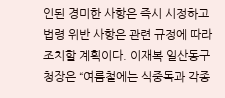인된 경미한 사항은 즉시 시정하고 법령 위반 사항은 관련 규정에 따라 조치할 계획이다. 이재복 일산동구청장은 “여름철에는 식중독과 각종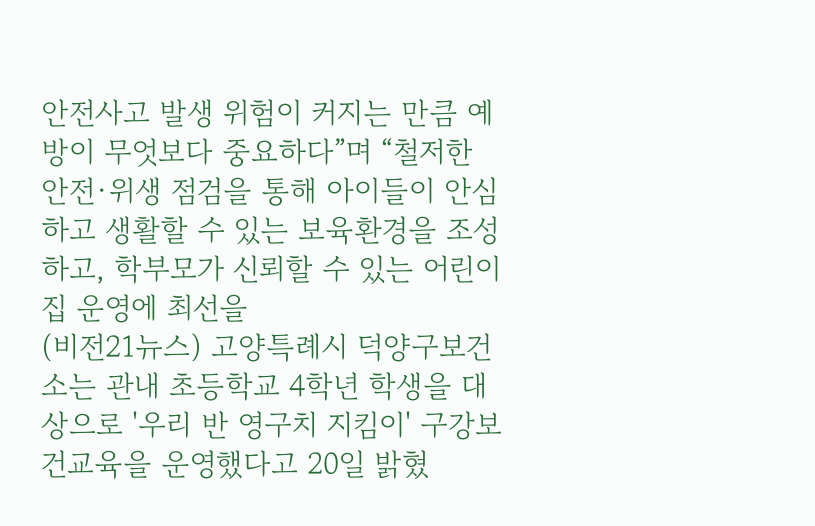안전사고 발생 위험이 커지는 만큼 예방이 무엇보다 중요하다”며 “철저한 안전·위생 점검을 통해 아이들이 안심하고 생활할 수 있는 보육환경을 조성하고, 학부모가 신뢰할 수 있는 어린이집 운영에 최선을
(비전21뉴스) 고양특례시 덕양구보건소는 관내 초등학교 4학년 학생을 대상으로 '우리 반 영구치 지킴이' 구강보건교육을 운영했다고 20일 밝혔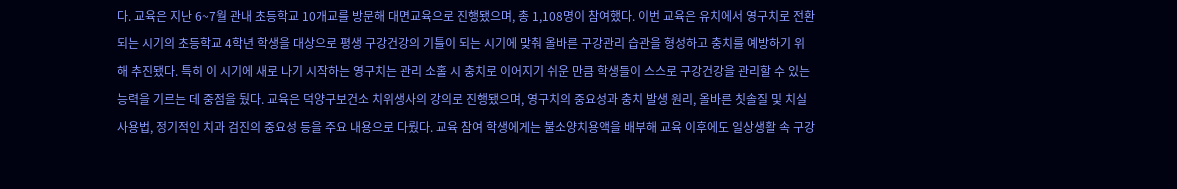다. 교육은 지난 6~7월 관내 초등학교 10개교를 방문해 대면교육으로 진행됐으며, 총 1,108명이 참여했다. 이번 교육은 유치에서 영구치로 전환되는 시기의 초등학교 4학년 학생을 대상으로 평생 구강건강의 기틀이 되는 시기에 맞춰 올바른 구강관리 습관을 형성하고 충치를 예방하기 위해 추진됐다. 특히 이 시기에 새로 나기 시작하는 영구치는 관리 소홀 시 충치로 이어지기 쉬운 만큼 학생들이 스스로 구강건강을 관리할 수 있는 능력을 기르는 데 중점을 뒀다. 교육은 덕양구보건소 치위생사의 강의로 진행됐으며, 영구치의 중요성과 충치 발생 원리, 올바른 칫솔질 및 치실 사용법, 정기적인 치과 검진의 중요성 등을 주요 내용으로 다뤘다. 교육 참여 학생에게는 불소양치용액을 배부해 교육 이후에도 일상생활 속 구강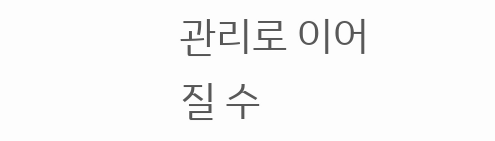관리로 이어질 수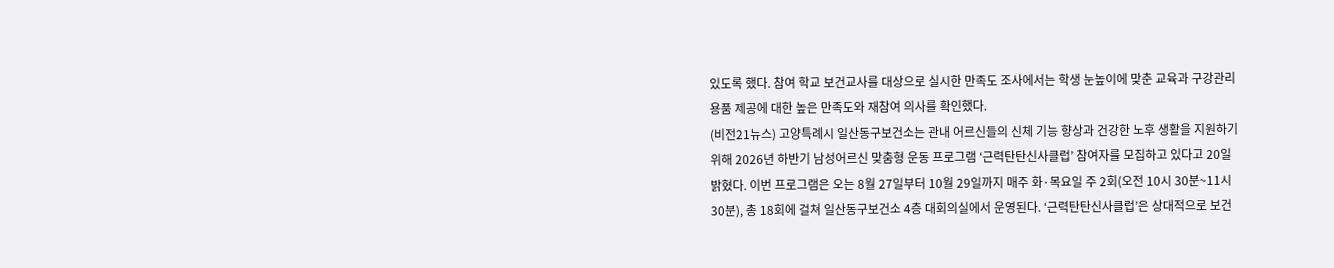있도록 했다. 참여 학교 보건교사를 대상으로 실시한 만족도 조사에서는 학생 눈높이에 맞춘 교육과 구강관리용품 제공에 대한 높은 만족도와 재참여 의사를 확인했다.
(비전21뉴스) 고양특례시 일산동구보건소는 관내 어르신들의 신체 기능 향상과 건강한 노후 생활을 지원하기 위해 2026년 하반기 남성어르신 맞춤형 운동 프로그램 ‘근력탄탄신사클럽’ 참여자를 모집하고 있다고 20일 밝혔다. 이번 프로그램은 오는 8월 27일부터 10월 29일까지 매주 화·목요일 주 2회(오전 10시 30분~11시 30분), 총 18회에 걸쳐 일산동구보건소 4층 대회의실에서 운영된다. ‘근력탄탄신사클럽’은 상대적으로 보건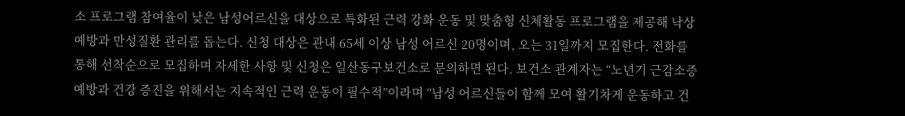소 프로그램 참여율이 낮은 남성어르신을 대상으로 특화된 근력 강화 운동 및 맞춤형 신체활동 프로그램을 제공해 낙상 예방과 만성질환 관리를 돕는다. 신청 대상은 관내 65세 이상 남성 어르신 20명이며, 오는 31일까지 모집한다. 전화를 통해 선착순으로 모집하며 자세한 사항 및 신청은 일산동구보건소로 문의하면 된다. 보건소 관계자는 “노년기 근감소증 예방과 건강 증진을 위해서는 지속적인 근력 운동이 필수적”이라며 “남성 어르신들이 함께 모여 활기차게 운동하고 건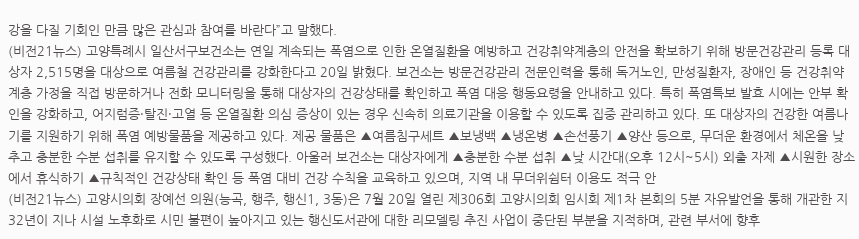강을 다질 기회인 만큼 많은 관심과 참여를 바란다”고 말했다.
(비전21뉴스) 고양특례시 일산서구보건소는 연일 계속되는 폭염으로 인한 온열질환을 예방하고 건강취약계층의 안전을 확보하기 위해 방문건강관리 등록 대상자 2,515명을 대상으로 여름철 건강관리를 강화한다고 20일 밝혔다. 보건소는 방문건강관리 전문인력을 통해 독거노인, 만성질환자, 장애인 등 건강취약계층 가정을 직접 방문하거나 전화 모니터링을 통해 대상자의 건강상태를 확인하고 폭염 대응 행동요령을 안내하고 있다. 특히 폭염특보 발효 시에는 안부 확인을 강화하고, 어지럼증·탈진·고열 등 온열질환 의심 증상이 있는 경우 신속히 의료기관을 이용할 수 있도록 집중 관리하고 있다. 또 대상자의 건강한 여름나기를 지원하기 위해 폭염 예방물품을 제공하고 있다. 제공 물품은 ▲여름침구세트 ▲보냉백 ▲냉온병 ▲손선풍기 ▲양산 등으로, 무더운 환경에서 체온을 낮추고 충분한 수분 섭취를 유지할 수 있도록 구성했다. 아울러 보건소는 대상자에게 ▲충분한 수분 섭취 ▲낮 시간대(오후 12시~5시) 외출 자제 ▲시원한 장소에서 휴식하기 ▲규칙적인 건강상태 확인 등 폭염 대비 건강 수칙을 교육하고 있으며, 지역 내 무더위쉼터 이용도 적극 안
(비전21뉴스) 고양시의회 장예선 의원(능곡, 행주, 행신1, 3동)은 7월 20일 열린 제306회 고양시의회 임시회 제1차 본회의 5분 자유발언을 통해 개관한 지 32년이 지나 시설 노후화로 시민 불편이 높아지고 있는 행신도서관에 대한 리모델링 추진 사업이 중단된 부분을 지적하며, 관련 부서에 향후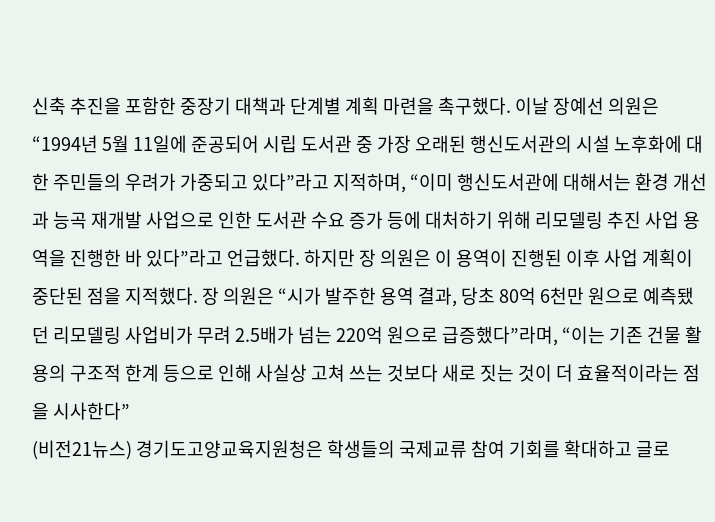신축 추진을 포함한 중장기 대책과 단계별 계획 마련을 촉구했다. 이날 장예선 의원은 “1994년 5월 11일에 준공되어 시립 도서관 중 가장 오래된 행신도서관의 시설 노후화에 대한 주민들의 우려가 가중되고 있다”라고 지적하며, “이미 행신도서관에 대해서는 환경 개선과 능곡 재개발 사업으로 인한 도서관 수요 증가 등에 대처하기 위해 리모델링 추진 사업 용역을 진행한 바 있다”라고 언급했다. 하지만 장 의원은 이 용역이 진행된 이후 사업 계획이 중단된 점을 지적했다. 장 의원은 “시가 발주한 용역 결과, 당초 80억 6천만 원으로 예측됐던 리모델링 사업비가 무려 2.5배가 넘는 220억 원으로 급증했다”라며, “이는 기존 건물 활용의 구조적 한계 등으로 인해 사실상 고쳐 쓰는 것보다 새로 짓는 것이 더 효율적이라는 점을 시사한다”
(비전21뉴스) 경기도고양교육지원청은 학생들의 국제교류 참여 기회를 확대하고 글로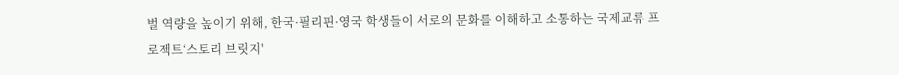벌 역량을 높이기 위해, 한국·필리핀·영국 학생들이 서로의 문화를 이해하고 소통하는 국제교류 프로젝트‘스토리 브릿지'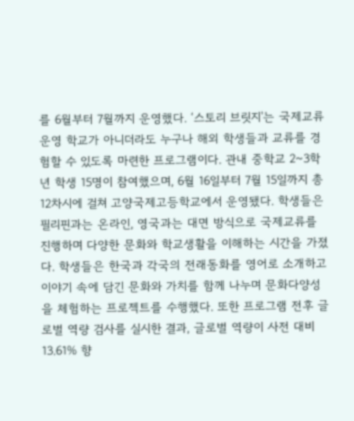를 6월부터 7월까지 운영했다. ‘스토리 브릿지'는 국제교류 운영 학교가 아니더라도 누구나 해외 학생들과 교류를 경험할 수 있도록 마련한 프로그램이다. 관내 중학교 2~3학년 학생 15명이 참여했으며, 6월 16일부터 7월 15일까지 총 12차시에 걸쳐 고양국제고등학교에서 운영됐다. 학생들은 필리핀과는 온라인, 영국과는 대면 방식으로 국제교류를 진행하며 다양한 문화와 학교생활을 이해하는 시간을 가졌다. 학생들은 한국과 각국의 전래동화를 영어로 소개하고 이야기 속에 담긴 문화와 가치를 함께 나누며 문화다양성을 체험하는 프로젝트를 수행했다. 또한 프로그램 전후 글로벌 역량 검사를 실시한 결과, 글로벌 역량이 사전 대비 13.61% 향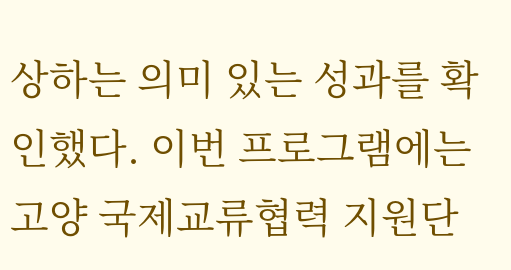상하는 의미 있는 성과를 확인했다. 이번 프로그램에는 고양 국제교류협력 지원단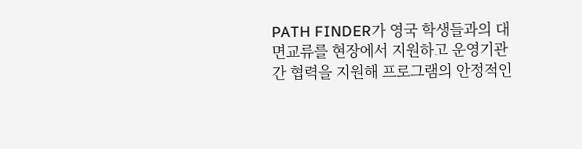PATH FINDER가 영국 학생들과의 대면교류를 현장에서 지원하고 운영기관 간 협력을 지원해 프로그램의 안정적인